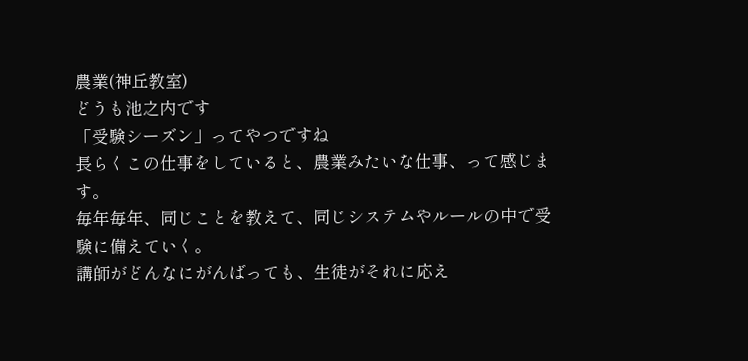農業(神丘教室)
どうも池之内です
「受験シーズン」ってやつですね
長らくこの仕事をしていると、農業みたいな仕事、って感じます。
毎年毎年、同じことを教えて、同じシステムやルールの中で受験に備えていく。
講師がどんなにがんばっても、生徒がそれに応え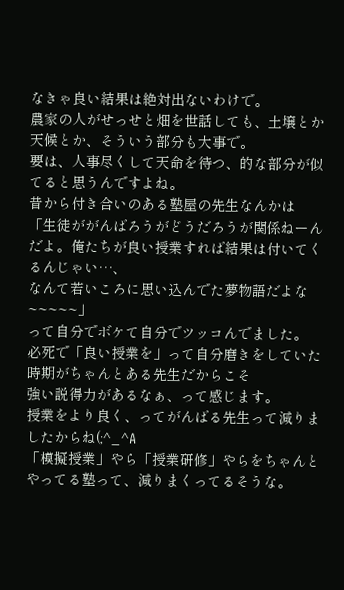なきゃ良い結果は絶対出ないわけで。
農家の人がせっせと畑を世話しても、土壌とか天候とか、そういう部分も大事で。
要は、人事尽くして天命を待つ、的な部分が似てると思うんですよね。
昔から付き合いのある塾屋の先生なんかは
「生徒ががんばろうがどうだろうが関係ねーんだよ。俺たちが良い授業すれば結果は付いてくるんじゃい…、
なんて若いころに思い込んでた夢物語だよな~~~~~」
って自分でボケて自分でツッコんでました。
必死で「良い授業を」って自分磨きをしていた時期がちゃんとある先生だからこそ
強い説得力があるなぁ、って感じます。
授業をより良く、ってがんばる先生って減りましたからね(;^_^A
「模擬授業」やら「授業研修」やらをちゃんとやってる塾って、減りまくってるそうな。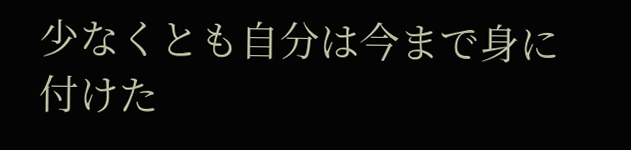少なくとも自分は今まで身に付けた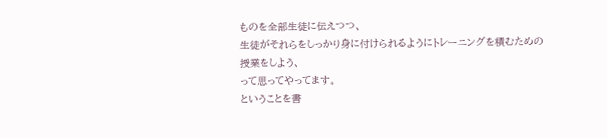ものを全部生徒に伝えつつ、
生徒がそれらをしっかり身に付けられるようにトレーニングを積むための授業をしよう、
って思ってやってます。
ということを書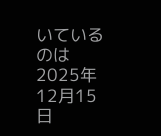いているのは2025年12月15日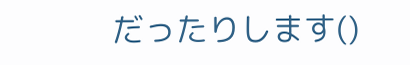だったりします()